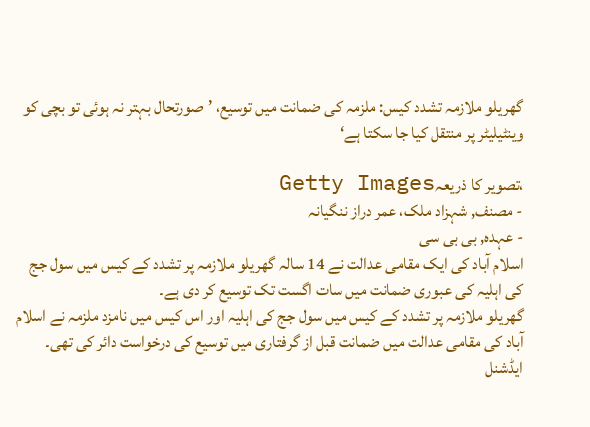گھریلو ملازمہ تشدد کیس: ملزمہ کی ضمانت میں توسیع، ’صورتحال بہتر نہ ہوئی تو بچی کو وینٹیلیٹر پر منتقل کیا جا سکتا ہے‘

،تصویر کا ذریعہGetty Images
- مصنف, شہزاد ملک، عمر دراز ننگیانہ
- عہدہ, بی بی سی
اسلام آباد کی ایک مقامی عدالت نے 14 سالہ گھریلو ملازمہ پر تشدد کے کیس میں سول جج کی اہلیہ کی عبوری ضمانت میں سات اگست تک توسیع کر دی ہے۔
گھریلو ملازمہ پر تشدد کے کیس میں سول جج کی اہلیہ اور اس کیس میں نامزد ملزمہ نے اسلام آباد کی مقامی عدالت میں ضمانت قبل از گرفتاری میں توسیع کی درخواست دائر کی تھی۔
ایڈشنل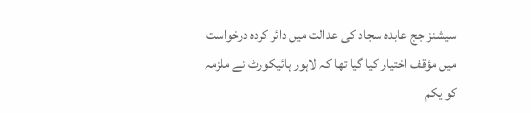سیشنز جج عابدہ سجاد کی عدالت میں دائر کردہ درخواست میں مؤقف اختیار کیا گیا تھا کہ لاہور ہائیکورٹ نے ملزمہ کو یکم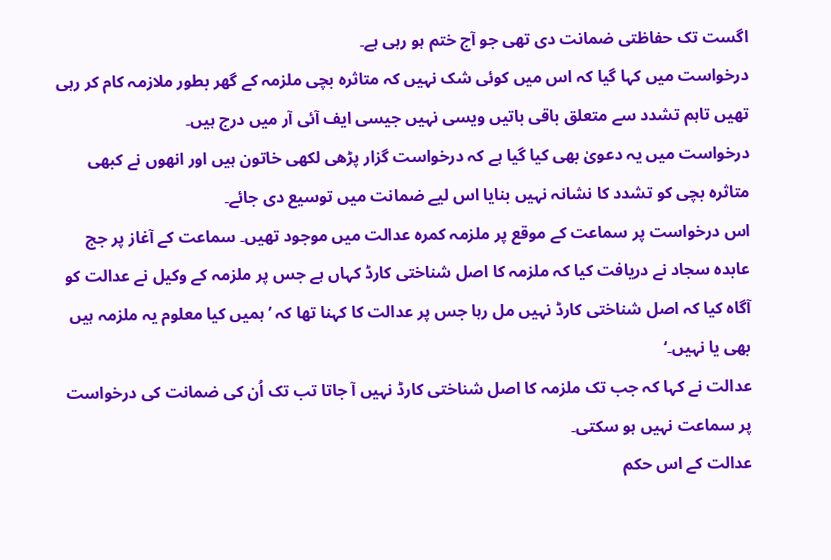اگست تک حفاظتی ضمانت دی تھی جو آج ختم ہو رہی ہے۔
درخواست میں کہا گیا کہ اس میں کوئی شک نہیں کہ متاثرہ بچی ملزمہ کے گھر بطور ملازمہ کام کر رہی تھیں تاہم تشدد سے متعلق باقی باتیں ویسی نہیں جیسی ایف آئی آر میں درج ہیں۔
درخواست میں یہ دعویٰ بھی کیا گیا ہے کہ درخواست گزار پڑھی لکھی خاتون ہیں اور انھوں نے کبھی متاثرہ بچی کو تشدد کا نشانہ نہیں بنایا اس لیے ضمانت میں توسیع دی جائے۔
اس درخواست پر سماعت کے موقع پر ملزمہ کمرہ عدالت میں موجود تھیں۔ سماعت کے آغاز پر جج عابدہ سجاد نے دریافت کیا کہ ملزمہ کا اصل شناختی کارڈ کہاں ہے جس پر ملزمہ کے وکیل نے عدالت کو آگاہ کیا کہ اصل شناختی کارڈ نہیں مل رہا جس پر عدالت کا کہنا تھا کہ ’ہمیں کیا معلوم یہ ملزمہ ہیں بھی یا نہیں۔‘
عدالت نے کہا کہ جب تک ملزمہ کا اصل شناختی کارڈ نہیں آ جاتا تب تک اُن کی ضمانت کی درخواست پر سماعت نہیں ہو سکتی۔
عدالت کے اس حکم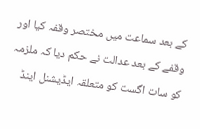کے بعد سماعت میں مختصر وقفہ کیا اور وقفے کے بعد عدالت نے حکم دیا کہ ملزمہ کو سات اگست کو متعلقہ ایڈیشنل اینڈ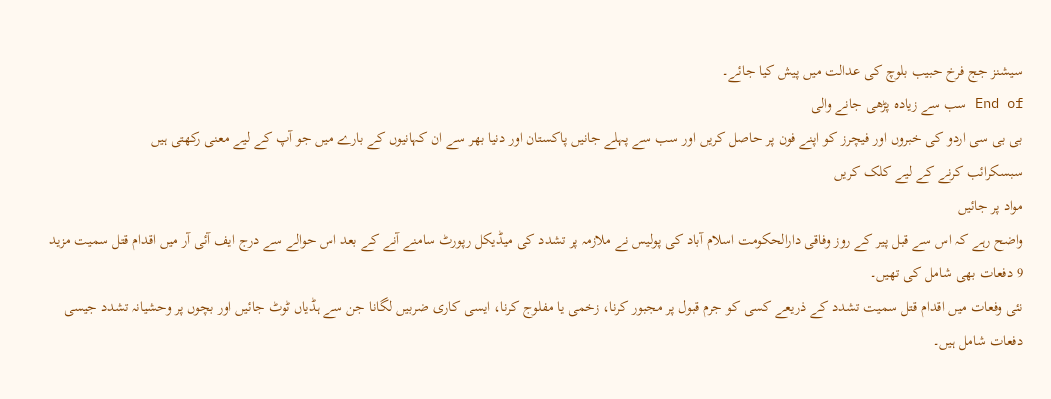سیشنز جج فرخ حبیب بلوچ کی عدالت میں پیش کیا جائے۔
End of سب سے زیادہ پڑھی جانے والی
بی بی سی اردو کی خبروں اور فیچرز کو اپنے فون پر حاصل کریں اور سب سے پہلے جانیں پاکستان اور دنیا بھر سے ان کہانیوں کے بارے میں جو آپ کے لیے معنی رکھتی ہیں
سبسکرائب کرنے کے لیے کلک کریں
مواد پر جائیں
واضح رہے کہ اس سے قبل پیر کے روز وفاقی دارالحکومت اسلام آباد کی پولیس نے ملازمہ پر تشدد کی میڈیکل رپورٹ سامنے آنے کے بعد اس حوالے سے درج ایف آئی آر میں اقدام قتل سمیت مزید 9 دفعات بھی شامل کی تھیں۔
نئی وفعات میں اقدام قتل سمیت تشدد کے ذریعے کسی کو جرم قبول پر مجبور کرنا، زخمی یا مفلوج کرنا، ایسی کاری ضربیں لگانا جن سے ہڈیاں ٹوٹ جائیں اور بچوں پر وحشیانہ تشدد جیسی دفعات شامل ہیں۔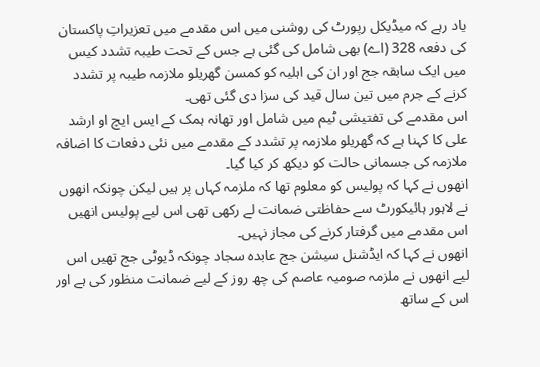یاد رہے کہ میڈیکل رپورٹ کی روشنی میں اس مقدمے میں تعزیراتِ پاکستان کی دفعہ 328 (اے) بھی شامل کی گئی ہے جس کے تحت طیبہ تشدد کیس میں ایک سابقہ جج اور ان کی اہلیہ کو کمسن گھریلو ملازمہ طیبہ پر تشدد کرنے کے جرم میں تین سال قید کی سزا دی گئی تھی۔
اس مقدمے کی تفتیشی ٹیم میں شامل اور تھانہ ہمک کے ایس ایچ او ارشد علی کا کہنا ہے کہ گھریلو ملازمہ پر تشدد کے مقدمے میں نئی دفعات کا اضافہ ملازمہ کی جسمانی حالت کو دیکھ کر کیا گیا۔
انھوں نے کہا کہ پولیس کو معلوم تھا کہ ملزمہ کہاں پر ہیں لیکن چونکہ انھوں نے لاہور ہائیکورٹ سے حفاظتی ضمانت لے رکھی تھی اس لیے پولیس انھیں اس مقدمے میں گرفتار کرنے کی مجاز نہیں۔
انھوں نے کہا کہ ایڈشنل سیشن جج عابدہ سجاد چونکہ ڈیوٹی جج تھیں اس لیے انھوں نے ملزمہ صومیہ عاصم کی چھ روز کے لیے ضمانت منظور کی ہے اور اس کے ساتھ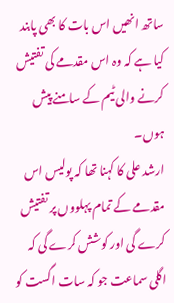ساتھ انھیں اس بات کا بھی پابند کیا ہے کہ وہ اس مقدمے کی تفتیش کرنے والی ٹیم کے سامنے پیش ہوں۔
ارشد علی کا کہنا تھا کہ پولیس اس مقدمے کے تمام پہلووں پر تفتیش کرے گی اور کوشش کرے گی کہ اگلی سماعت جو کہ سات اگست کو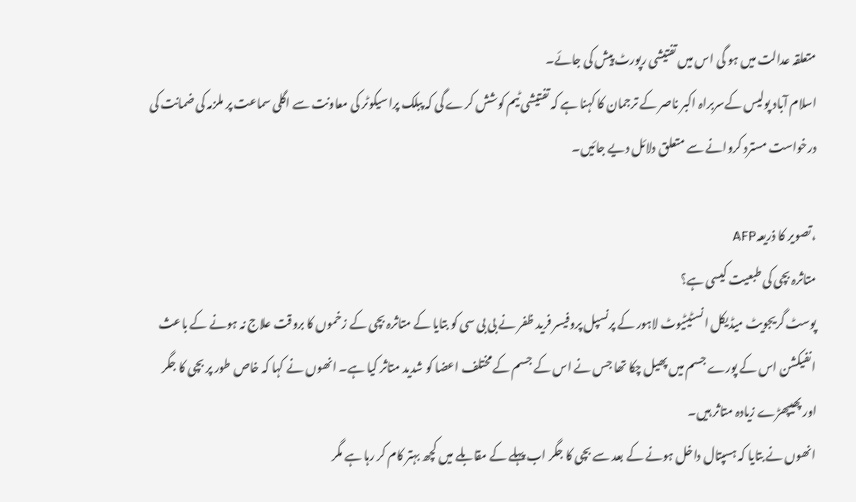متعلقہ عدالت میں ہو گی اس میں تفتیشی رپورٹ پیش کی جائے۔
اسلام آباد پولیس کےسربراہ اکبر ناصر کے ترجمان کا کہنا ہے کہ تفتیشی ٹیم کوشش کرے گی کہ پبلک پراسیکوٹر کی معاونت سے اگلی سماعت پر ملزمہ کی ضمانت کی درخواست مسترد کروانے سے متعلق دلائل دیے جائیں۔

،تصویر کا ذریعہAFP
متاثرہ بچی کی طبعیت کیسی ہے؟
پوسٹ گریجویٹ میڈیکل انسٹیٹیوٹ لاہور کے پرنسپل پروفیسر فرید ظفر نے بی بی سی کو بتایا کے متاثرہ بچی کے زخموں کا بروقت علاج نہ ہونے کے باعث انفیکشن اس کے پورے جسم میں پھیل چکا تھا جس نے اس کے جسم کے مختلف اعضا کو شدید متاثر کیا ہے۔ انھوں نے کہا کہ خاص طور پر بچی کا جگر اور پھیپھڑے زیادہ متاثر ہیں۔
انھوں نے بتایا کہ ہسپتال داخل ہونے کے بعد سے بچی کا جگر اب پہلے کے مقابلے میں کچھ بہتر کام کر رہا ہے مگر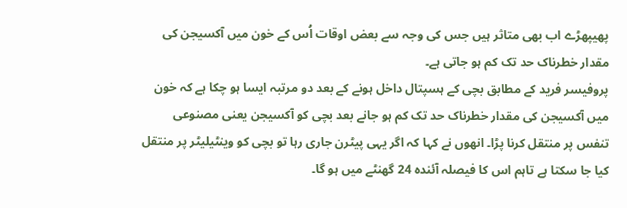پھیپھڑے اب بھی متاثر ہیں جس کی وجہ سے بعض اوقات اُس کے خون میں آکسیجن کی مقدار خطرناک حد تک کم ہو جاتی ہے۔
پروفیسر فرید کے مطابق بچی کے ہسپتال داخل ہونے کے بعد دو مرتبہ ایسا ہو چکا ہے کہ خون میں آکسیجن کی مقدار خطرناک حد تک کم ہو جانے بعد بچی کو آکسیجن یعنی مصنوعی تنفس پر منتقل کرنا پڑا۔ انھوں نے کہا کہ اگر یہی پیٹرن جاری رہا تو بچی کو وینٹیلیٹر پر منتقل کیا جا سکتا ہے تاہم اس کا فیصلہ آئندہ 24 گھنٹے میں ہو گا۔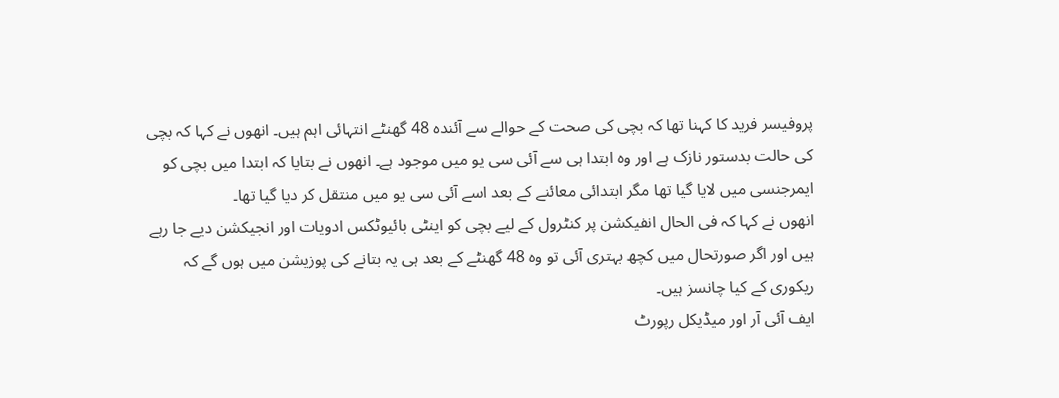پروفیسر فرید کا کہنا تھا کہ بچی کی صحت کے حوالے سے آئندہ 48 گھنٹے انتہائی اہم ہیں۔ انھوں نے کہا کہ بچی کی حالت بدستور نازک ہے اور وہ ابتدا ہی سے آئی سی یو میں موجود ہے۔ انھوں نے بتایا کہ ابتدا میں بچی کو ایمرجنسی میں لایا گیا تھا مگر ابتدائی معائنے کے بعد اسے آئی سی یو میں منتقل کر دیا گیا تھا۔
انھوں نے کہا کہ فی الحال انفیکشن پر کنٹرول کے لیے بچی کو اینٹی بائیوٹکس ادویات اور انجیکشن دیے جا رہے ہیں اور اگر صورتحال میں کچھ بہتری آئی تو وہ 48 گھنٹے کے بعد ہی یہ بتانے کی پوزیشن میں ہوں گے کہ ریکوری کے کیا چانسز ہیں۔
ایف آئی آر اور میڈیکل رپورٹ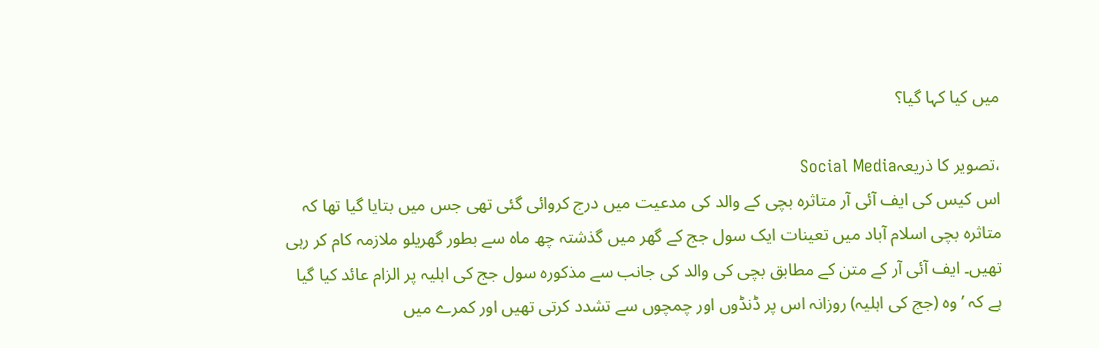میں کیا کہا گیا؟

،تصویر کا ذریعہSocial Media
اس کیس کی ایف آئی آر متاثرہ بچی کے والد کی مدعیت میں درج کروائی گئی تھی جس میں بتایا گیا تھا کہ متاثرہ بچی اسلام آباد میں تعینات ایک سول جج کے گھر میں گذشتہ چھ ماہ سے بطور گھریلو ملازمہ کام کر رہی تھیں۔ ایف آئی آر کے متن کے مطابق بچی کی والد کی جانب سے مذکورہ سول جج کی اہلیہ پر الزام عائد کیا گیا ہے کہ ’وہ (جج کی اہلیہ) روزانہ اس پر ڈنڈوں اور چمچوں سے تشدد کرتی تھیں اور کمرے میں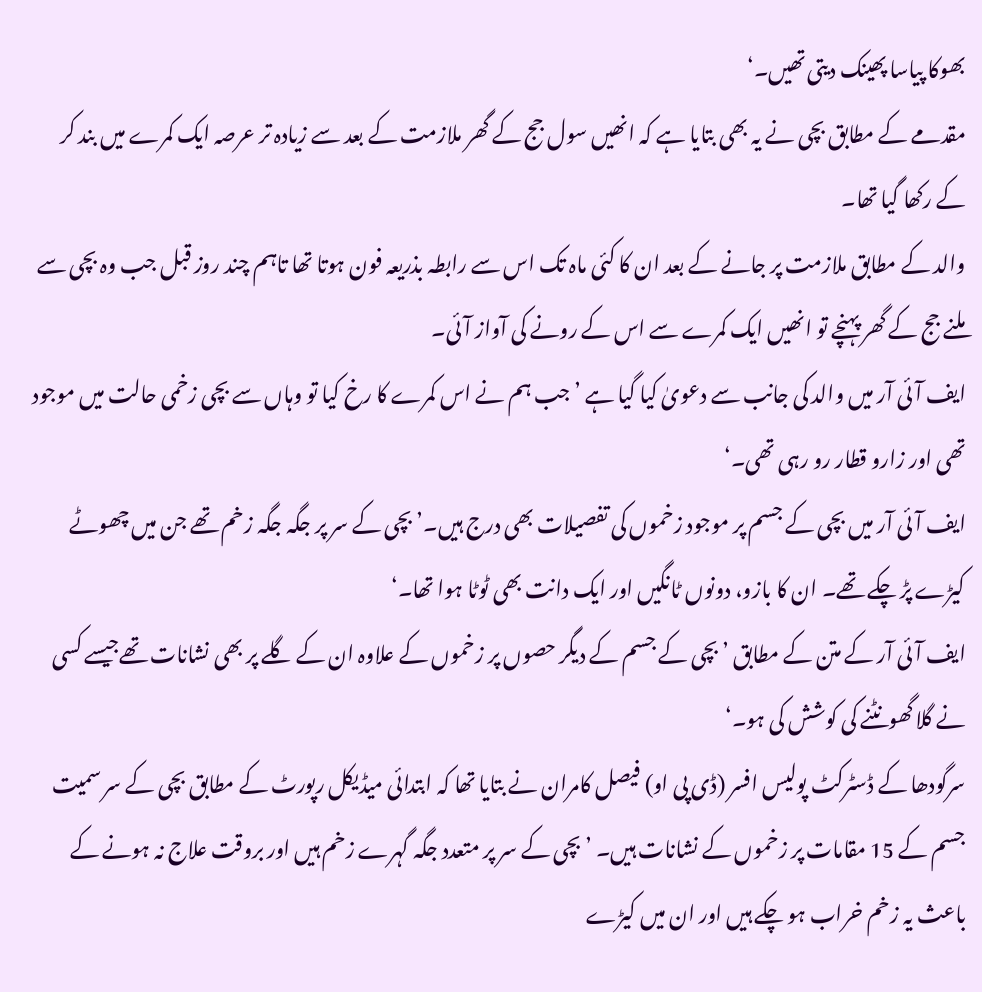بھوکا پیاسا پھینک دیتی تھیں۔‘
مقدمے کے مطابق بچی نے یہ بھی بتایا ہے کہ انھیں سول جج کے گھر ملازمت کے بعد سے زیادہ تر عرصہ ایک کمرے میں بند کر کے رکھا گیا تھا۔
والد کے مطابق ملازمت پر جانے کے بعد ان کا کئی ماہ تک اس سے رابطہ بذریعہ فون ہوتا تھا تاہم چند روز قبل جب وہ بچی سے ملنے جج کے گھر پہنچے تو انھیں ایک کمرے سے اس کے رونے کی آواز آئی۔
ایف آئی آر میں والد کی جانب سے دعویٰ کیا گیا ہے ’جب ہم نے اس کمرے کا رخ کیا تو وہاں سے بچی زخمی حالت میں موجود تھی اور زارو قطار رو رہی تھی۔‘
ایف آئی آر میں بچی کے جسم پر موجود زخموں کی تفصیلات بھی درج ہیں۔’بچی کے سر پر جگہ جگہ زخم تھے جن میں چھوٹے کیڑے پڑ چکے تھے۔ ان کا بازو، دونوں ٹانگیں اور ایک دانت بھی ٹوٹا ہوا تھا۔‘
ایف آئی آر کے متن کے مطابق ’بچی کے جسم کے دیگر حصوں پر زخموں کے علاوہ ان کے گلے پر بھی نشانات تھےجیسے کسی نے گلا گھونٹنے کی کوشش کی ہو۔‘
سرگودھا کے ڈسٹرکٹ پولیس افسر (ڈی پی او) فیصل کامران نے بتایا تھا کہ ابتدائی میڈیکل رپورٹ کے مطابق بچی کے سر سمیت جسم کے 15 مقامات پر زخموں کے نشانات ہیں۔ ’بچی کے سر پر متعدد جگہ گہرے زخم ہیں اور بروقت علاج نہ ہونے کے باعث یہ زخم خراب ہو چکے ہیں اور ان میں کیڑے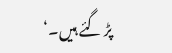پڑ گئے ہیں۔‘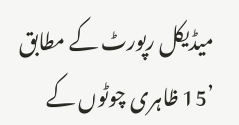میڈیکل رپورٹ کے مطابق ’15 ظاہری چوٹوں کے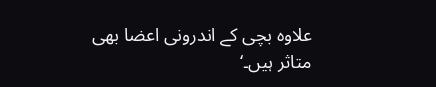علاوہ بچی کے اندرونی اعضا بھی متاثر ہیں۔‘